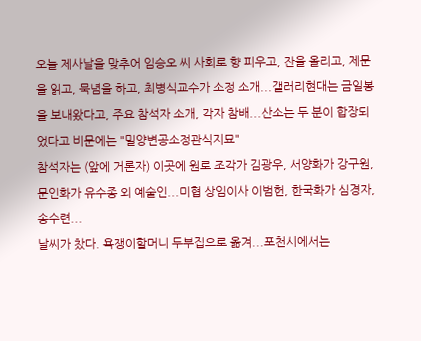오늘 제사날을 맞추어 임승오 씨 사회로 향 피우고, 잔을 올리고, 제문을 읽고, 묵념을 하고, 최병식교수가 소정 소개...갤러리현대는 금일봉을 보내왔다고, 주요 참석자 소개, 각자 참배...산소는 두 분이 합장되었다고 비문에는 "밀양변공소정관식지묘"
참석자는 (앞에 거론자) 이곳에 원로 조각가 김광우, 서양화가 강구원, 문인화가 유수종 외 예술인...미협 상임이사 이범헌, 한국화가 심경자, 송수련...
날씨가 찼다. 욕쟁이할머니 두부집으로 옮겨...포천시에서는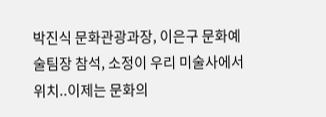박진식 문화관광과장, 이은구 문화예술팀장 참석, 소정이 우리 미술사에서 위치..이제는 문화의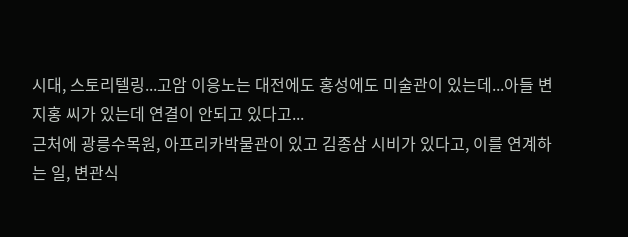시대, 스토리텔링...고암 이응노는 대전에도 홍성에도 미술관이 있는데...아들 변지홍 씨가 있는데 연결이 안되고 있다고...
근처에 광릉수목원, 아프리카박물관이 있고 김종삼 시비가 있다고, 이를 연계하는 일, 변관식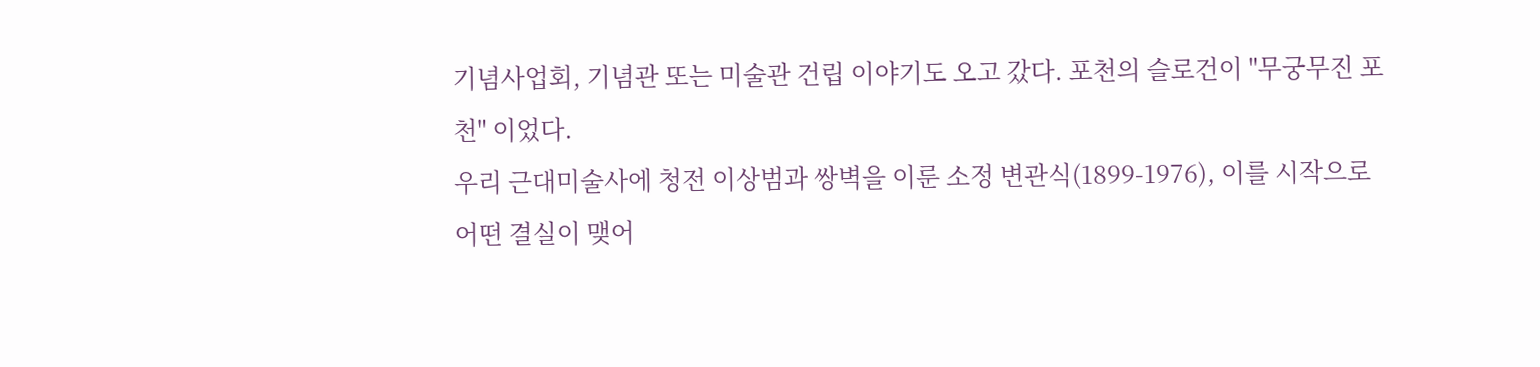기념사업회, 기념관 또는 미술관 건립 이야기도 오고 갔다. 포천의 슬로건이 "무궁무진 포천" 이었다.
우리 근대미술사에 청전 이상범과 쌍벽을 이룬 소정 변관식(1899-1976), 이를 시작으로 어떤 결실이 맺어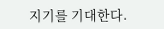지기를 기대한다.